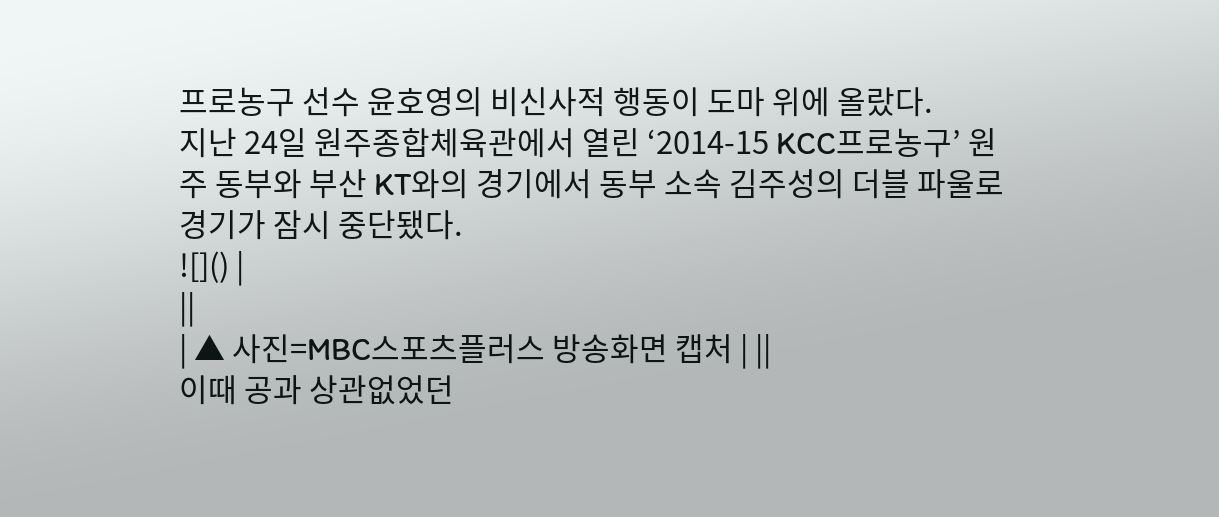프로농구 선수 윤호영의 비신사적 행동이 도마 위에 올랐다.
지난 24일 원주종합체육관에서 열린 ‘2014-15 KCC프로농구’ 원주 동부와 부산 KT와의 경기에서 동부 소속 김주성의 더블 파울로 경기가 잠시 중단됐다.
![]() |
||
| ▲ 사진=MBC스포츠플러스 방송화면 캡처 | ||
이때 공과 상관없었던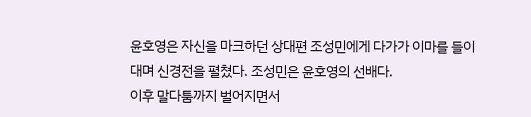윤호영은 자신을 마크하던 상대편 조성민에게 다가가 이마를 들이대며 신경전을 펼쳤다. 조성민은 윤호영의 선배다.
이후 말다툼까지 벌어지면서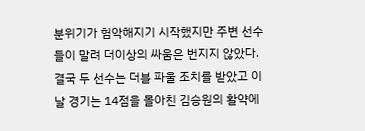분위기가 험악해지기 시작했지만 주변 선수들이 말려 더이상의 싸움은 번지지 않았다.
결국 두 선수는 더블 파울 조치를 받았고 이날 경기는 14점을 몰아친 김승원의 활약에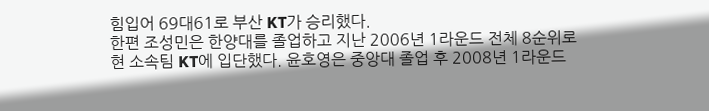힘입어 69대61로 부산 KT가 승리했다.
한편 조성민은 한양대를 졸업하고 지난 2006년 1라운드 전체 8순위로 현 소속팀 KT에 입단했다. 윤호영은 중앙대 졸업 후 2008년 1라운드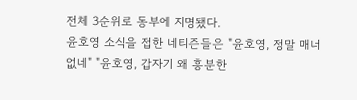전체 3순위로 동부에 지명됐다.
윤호영 소식을 접한 네티즌들은 "윤호영, 정말 매너없네" "윤호영, 갑자기 왜 흥분한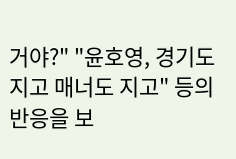거야?" "윤호영, 경기도 지고 매너도 지고" 등의 반응을 보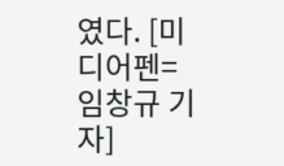였다. [미디어펜=임창규 기자]